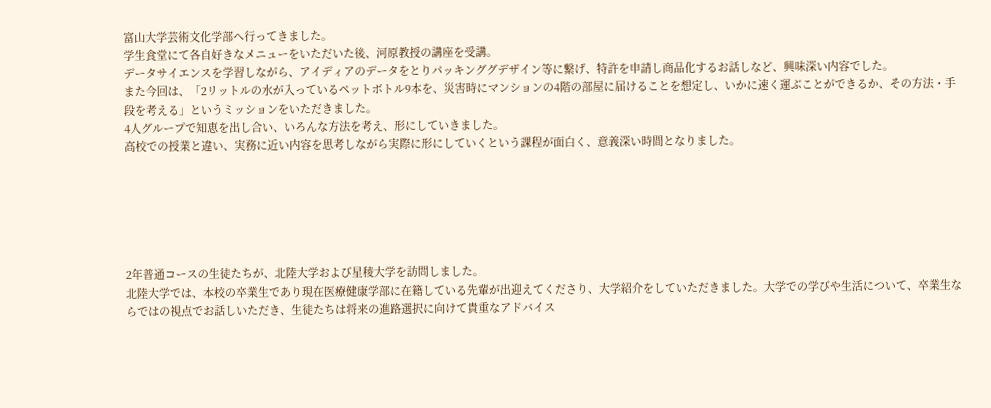富山大学芸術文化学部へ行ってきました。
学生食堂にて各自好きなメニューをいただいた後、河原教授の講座を受講。
データサイエンスを学習しながら、アイディアのデータをとりパッキンググデザイン等に繋げ、特許を申請し商品化するお話しなど、興味深い内容でした。
また今回は、「2リットルの水が入っているペットボトル9本を、災害時にマンションの4階の部屋に届けることを想定し、いかに速く運ぶことができるか、その方法・手段を考える」というミッションをいただきました。
4人グループで知恵を出し合い、いろんな方法を考え、形にしていきました。
高校での授業と違い、実務に近い内容を思考しながら実際に形にしていくという課程が面白く、意義深い時間となりました。






2年普通コースの生徒たちが、北陸大学および星稜大学を訪問しました。
北陸大学では、本校の卒業生であり現在医療健康学部に在籍している先輩が出迎えてくださり、大学紹介をしていただきました。大学での学びや生活について、卒業生ならではの視点でお話しいただき、生徒たちは将来の進路選択に向けて貴重なアドバイス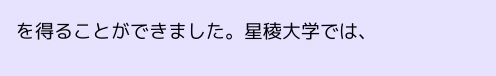を得ることができました。星稜大学では、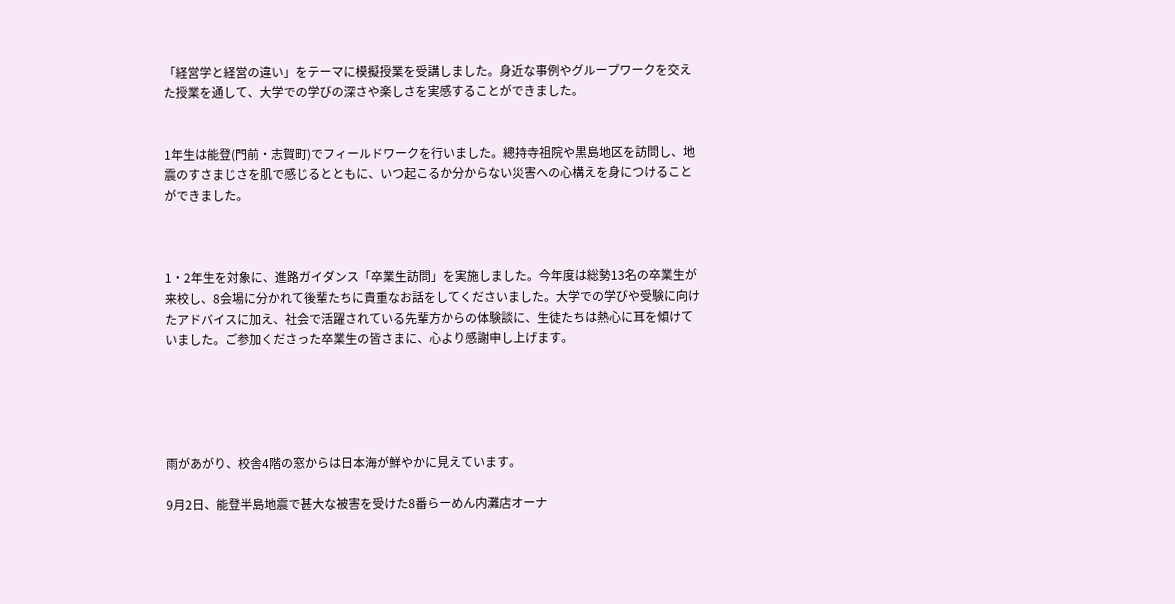「経営学と経営の違い」をテーマに模擬授業を受講しました。身近な事例やグループワークを交えた授業を通して、大学での学びの深さや楽しさを実感することができました。


1年生は能登(門前・志賀町)でフィールドワークを行いました。總持寺祖院や黒島地区を訪問し、地震のすさまじさを肌で感じるとともに、いつ起こるか分からない災害への心構えを身につけることができました。



1・2年生を対象に、進路ガイダンス「卒業生訪問」を実施しました。今年度は総勢13名の卒業生が来校し、8会場に分かれて後輩たちに貴重なお話をしてくださいました。大学での学びや受験に向けたアドバイスに加え、社会で活躍されている先輩方からの体験談に、生徒たちは熱心に耳を傾けていました。ご参加くださった卒業生の皆さまに、心より感謝申し上げます。





雨があがり、校舎4階の窓からは日本海が鮮やかに見えています。

9月2日、能登半島地震で甚大な被害を受けた8番らーめん内灘店オーナ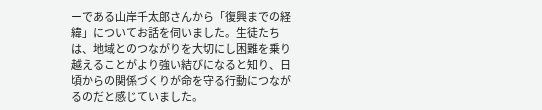ーである山岸千太郎さんから「復興までの経緯」についてお話を伺いました。生徒たちは、地域とのつながりを大切にし困難を乗り越えることがより強い結びになると知り、日頃からの関係づくりが命を守る行動につながるのだと感じていました。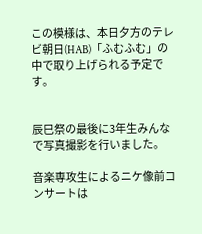この模様は、本日夕方のテレビ朝日(HAB)「ふむふむ」の中で取り上げられる予定です。


辰巳祭の最後に3年生みんなで写真撮影を行いました。

音楽専攻生によるニケ像前コンサートは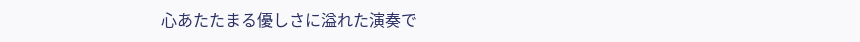心あたたまる優しさに溢れた演奏で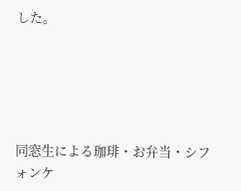した。





同窓生による珈琲・お弁当・シフォンケ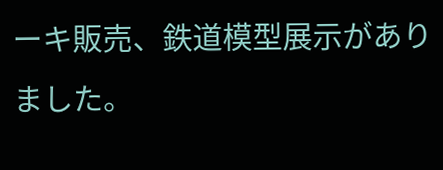ーキ販売、鉄道模型展示がありました。